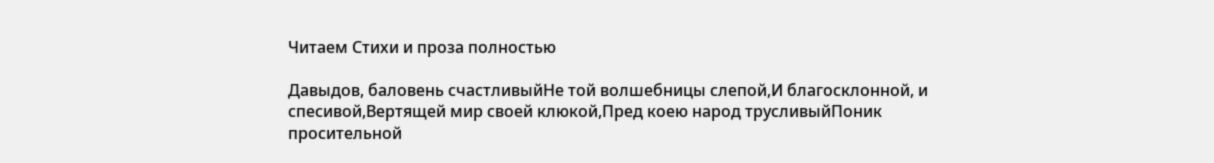Читаем Стихи и проза полностью

Давыдов, баловень счастливыйНе той волшебницы слепой,И благосклонной, и спесивой,Вертящей мир своей клюкой,Пред коею народ трусливыйПоник просительной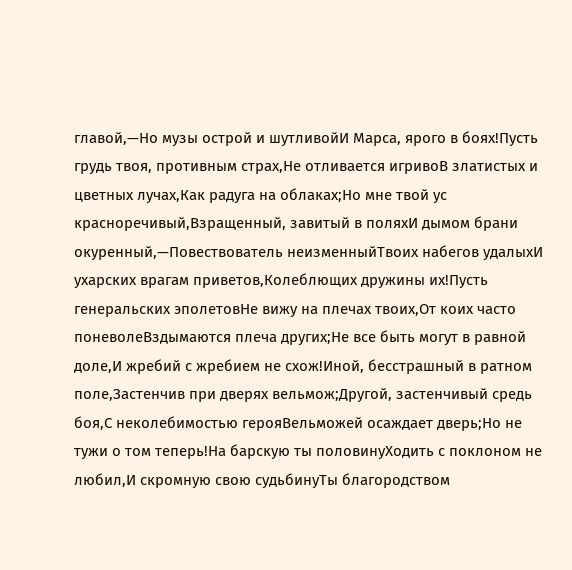главой,—Но музы острой и шутливойИ Марса, ярого в боях!Пусть грудь твоя, противным страх,Не отливается игривоВ златистых и цветных лучах,Как радуга на облаках;Но мне твой ус красноречивый,Взращенный, завитый в поляхИ дымом брани окуренный,—Повествователь неизменныйТвоих набегов удалыхИ ухарских врагам приветов,Колеблющих дружины их!Пусть генеральских эполетовНе вижу на плечах твоих,От коих часто поневолеВздымаются плеча других;Не все быть могут в равной доле,И жребий с жребием не схож!Иной, бесстрашный в ратном поле,Застенчив при дверях вельмож;Другой, застенчивый средь боя,С неколебимостью герояВельможей осаждает дверь;Но не тужи о том теперь!На барскую ты половинуХодить с поклоном не любил,И скромную свою судьбинуТы благородством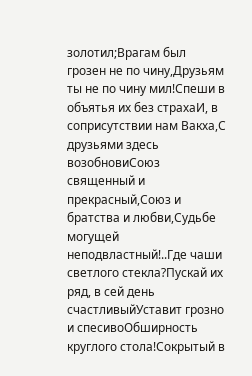золотил;Врагам был грозен не по чину,Друзьям ты не по чину мил!Спеши в объятья их без страхаИ, в соприсутствии нам Вакха,С друзьями здесь возобновиСоюз священный и прекрасный,Союз и братства и любви,Судьбе могущей неподвластный!..Где чаши светлого стекла?Пускай их ряд, в сей день счастливыйУставит грозно и спесивоОбширность круглого стола!Сокрытый в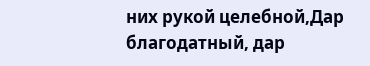них рукой целебной,Дар благодатный, дар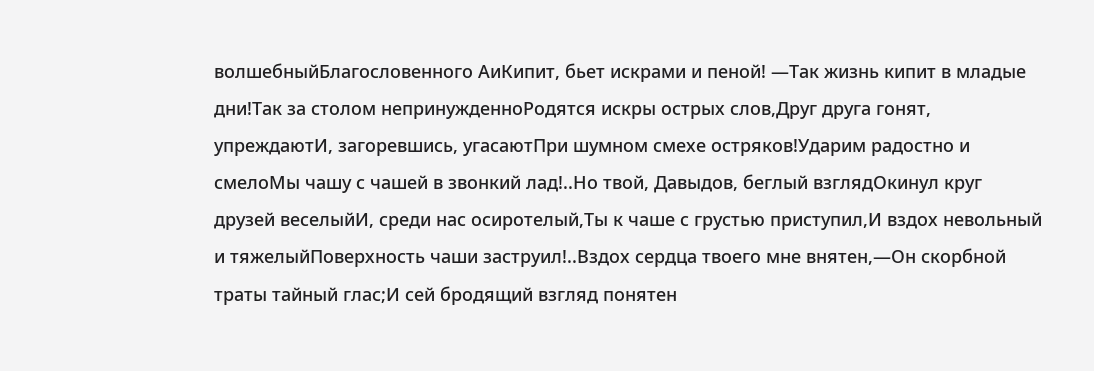волшебныйБлагословенного АиКипит, бьет искрами и пеной! —Так жизнь кипит в младые дни!Так за столом непринужденноРодятся искры острых слов,Друг друга гонят, упреждаютИ, загоревшись, угасаютПри шумном смехе остряков!Ударим радостно и смелоМы чашу с чашей в звонкий лад!..Но твой, Давыдов, беглый взглядОкинул круг друзей веселыйИ, среди нас осиротелый,Ты к чаше с грустью приступил,И вздох невольный и тяжелыйПоверхность чаши заструил!..Вздох сердца твоего мне внятен,—Он скорбной траты тайный глас;И сей бродящий взгляд понятен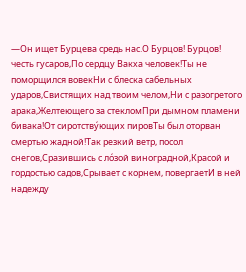—Он ищет Бурцева средь нас.О Бурцов! Бурцов! честь гусаров,По сердцу Вакха человек!Ты не поморщился вовекНи с блеска сабельных ударов,Свистящих над твоим челом,Ни с разогретого арака,Желтеющего за стекломПри дымном пламени бивака!От сиротству́ющих пировТы был оторван смертью жадной!Так резкий ветр, посол снегов,Сразившись с ло́зой виноградной,Красой и гордостью садов,Срывает с корнем, повергаетИ в ней надежду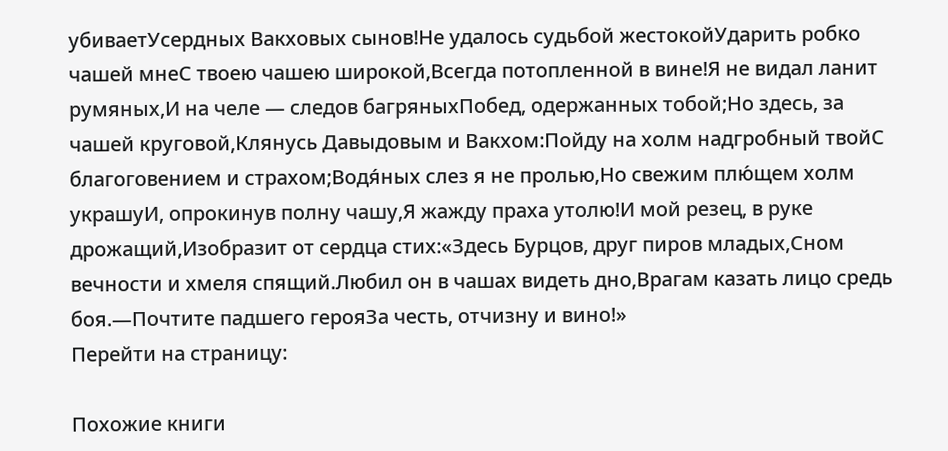убиваетУсердных Вакховых сынов!Не удалось судьбой жестокойУдарить робко чашей мнеС твоею чашею широкой,Всегда потопленной в вине!Я не видал ланит румяных,И на челе — следов багряныхПобед, одержанных тобой;Но здесь, за чашей круговой,Клянусь Давыдовым и Вакхом:Пойду на холм надгробный твойС благоговением и страхом;Водя́ных слез я не пролью,Но свежим плю́щем холм украшуИ, опрокинув полну чашу,Я жажду праха утолю!И мой резец, в руке дрожащий,Изобразит от сердца стих:«Здесь Бурцов, друг пиров младых,Сном вечности и хмеля спящий.Любил он в чашах видеть дно,Врагам казать лицо средь боя.—Почтите падшего герояЗа честь, отчизну и вино!»
Перейти на страницу:

Похожие книги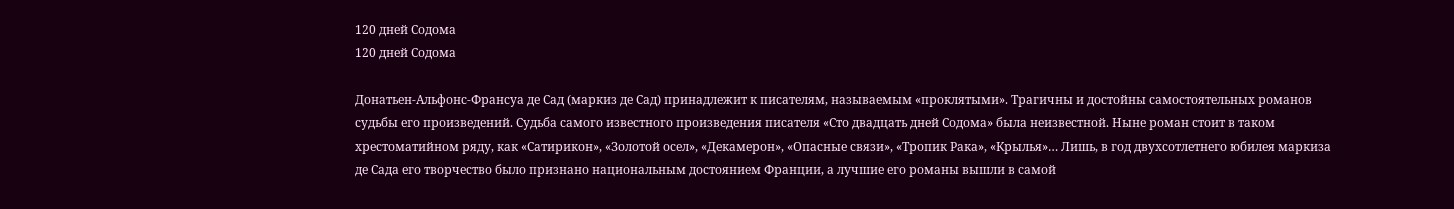120 дней Содома
120 дней Содома

Донатьен-Альфонс-Франсуа де Сад (маркиз де Сад) принадлежит к писателям, называемым «проклятыми». Трагичны и достойны самостоятельных романов судьбы его произведений. Судьба самого известного произведения писателя «Сто двадцать дней Содома» была неизвестной. Ныне роман стоит в таком хрестоматийном ряду, как «Сатирикон», «Золотой осел», «Декамерон», «Опасные связи», «Тропик Рака», «Крылья»… Лишь, в год двухсотлетнего юбилея маркиза де Сада его творчество было признано национальным достоянием Франции, а лучшие его романы вышли в самой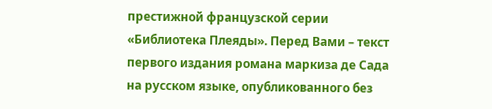престижной французской серии «Библиотека Плеяды». Перед Вами – текст первого издания романа маркиза де Сада на русском языке, опубликованного без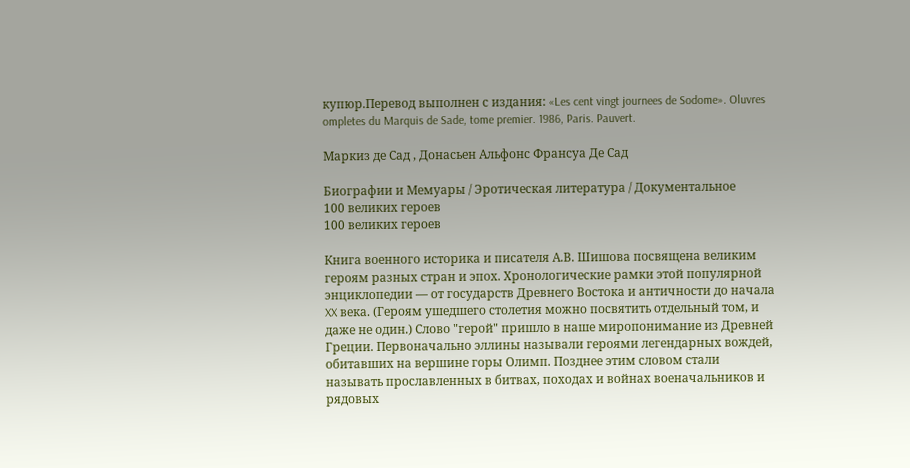купюр.Перевод выполнен с издания: «Les cent vingt journees de Sodome». Oluvres ompletes du Marquis de Sade, tome premier. 1986, Paris. Pauvert.

Маркиз де Сад , Донасьен Альфонс Франсуа Де Сад

Биографии и Мемуары / Эротическая литература / Документальное
100 великих героев
100 великих героев

Книга военного историка и писателя А.В. Шишова посвящена великим героям разных стран и эпох. Хронологические рамки этой популярной энциклопедии — от государств Древнего Востока и античности до начала XX века. (Героям ушедшего столетия можно посвятить отдельный том, и даже не один.) Слово "герой" пришло в наше миропонимание из Древней Греции. Первоначально эллины называли героями легендарных вождей, обитавших на вершине горы Олимп. Позднее этим словом стали называть прославленных в битвах, походах и войнах военачальников и рядовых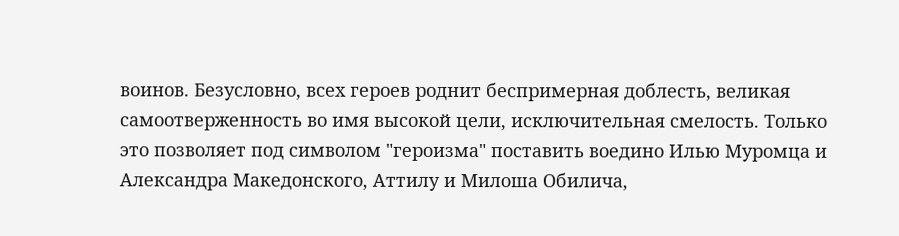воинов. Безусловно, всех героев роднит беспримерная доблесть, великая самоотверженность во имя высокой цели, исключительная смелость. Только это позволяет под символом "героизма" поставить воедино Илью Муромца и Александра Македонского, Аттилу и Милоша Обилича,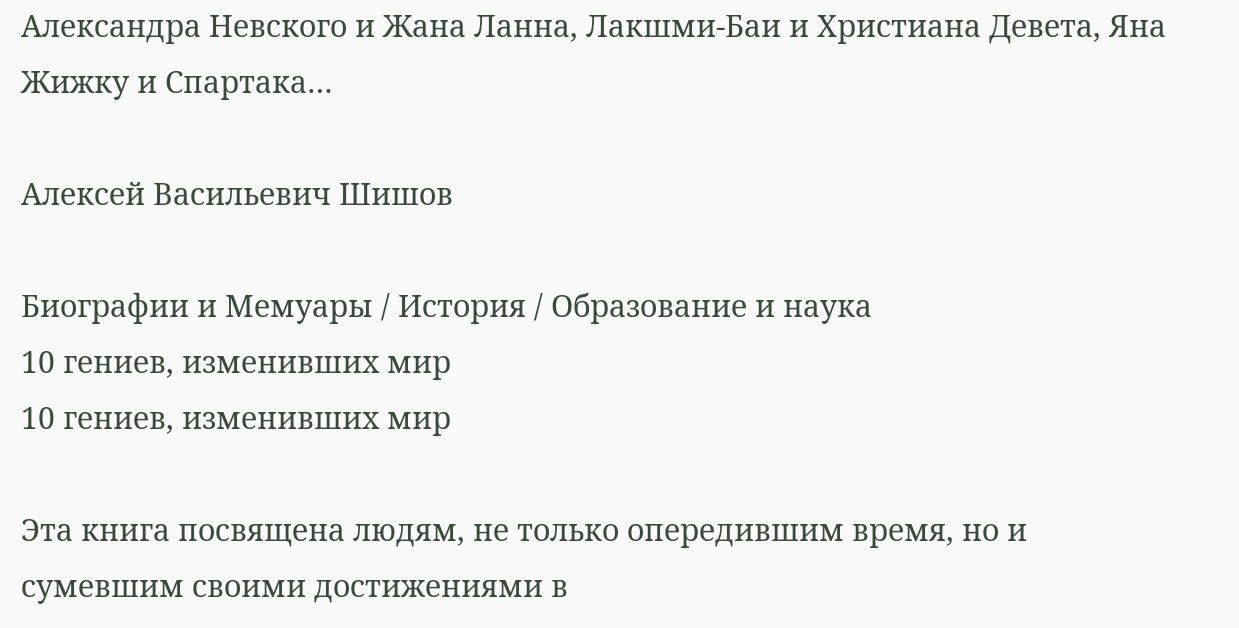Александра Невского и Жана Ланна, Лакшми-Баи и Христиана Девета, Яна Жижку и Спартака…

Алексей Васильевич Шишов

Биографии и Мемуары / История / Образование и наука
10 гениев, изменивших мир
10 гениев, изменивших мир

Эта книга посвящена людям, не только опередившим время, но и сумевшим своими достижениями в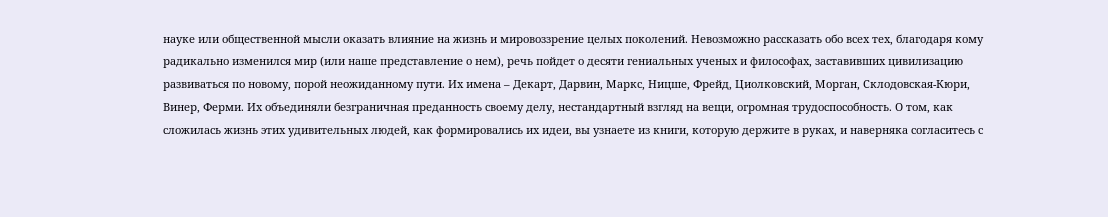науке или общественной мысли оказать влияние на жизнь и мировоззрение целых поколений. Невозможно рассказать обо всех тех, благодаря кому радикально изменился мир (или наше представление о нем), речь пойдет о десяти гениальных ученых и философах, заставивших цивилизацию развиваться по новому, порой неожиданному пути. Их имена – Декарт, Дарвин, Маркс, Ницше, Фрейд, Циолковский, Морган, Склодовская-Кюри, Винер, Ферми. Их объединяли безграничная преданность своему делу, нестандартный взгляд на вещи, огромная трудоспособность. О том, как сложилась жизнь этих удивительных людей, как формировались их идеи, вы узнаете из книги, которую держите в руках, и наверняка согласитесь с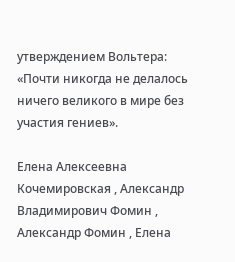утверждением Вольтера: «Почти никогда не делалось ничего великого в мире без участия гениев».

Елена Алексеевна Кочемировская , Александр Владимирович Фомин , Александр Фомин , Елена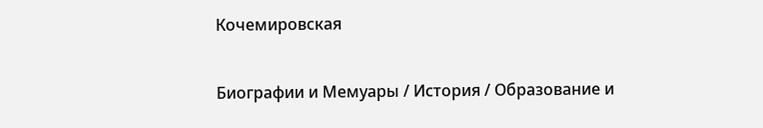Кочемировская

Биографии и Мемуары / История / Образование и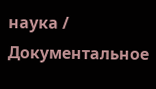наука / Документальное